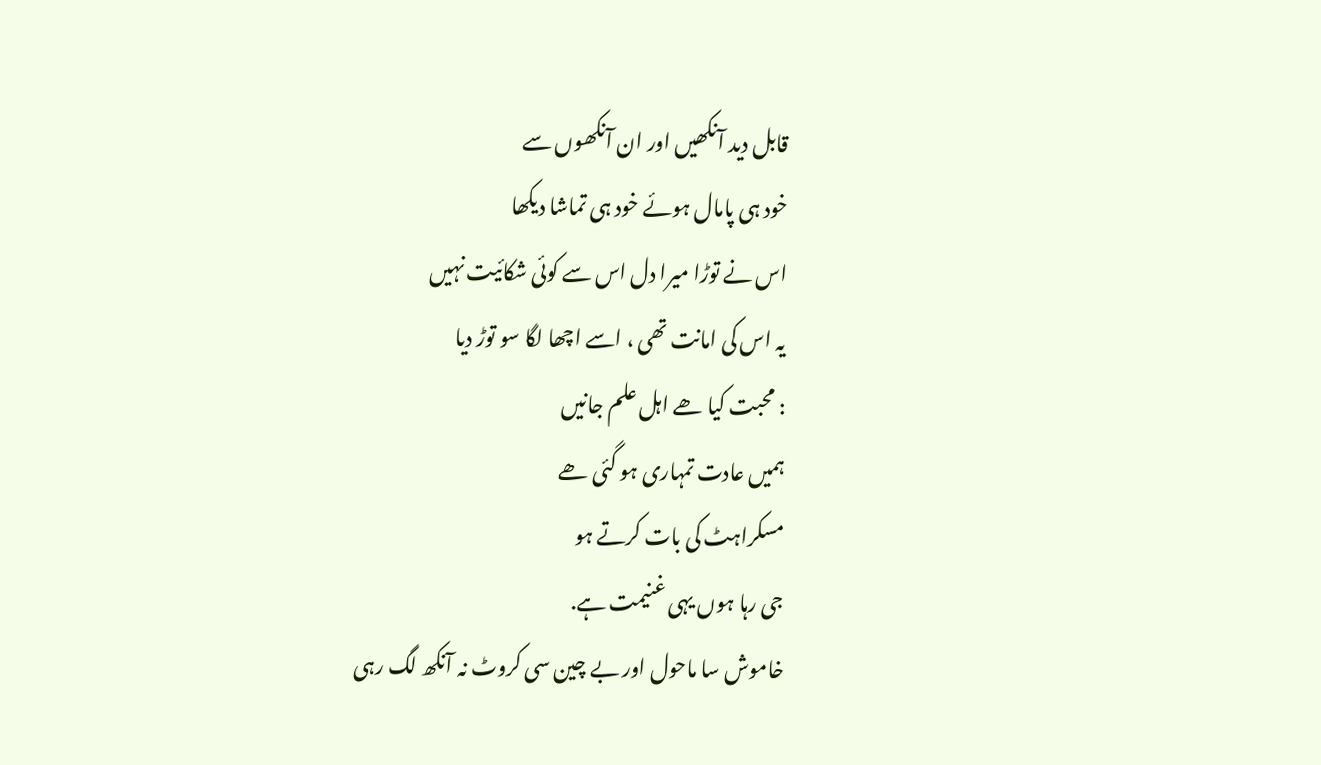قابل دید آنکھیں اور ان آنکھوں سے
خود ہی پامال ہوئے خود ہی تماشا دیکھا
اس نے توڑا میرا دل اس سے کوئی شکائیت نہیں
یہ اس کی امانت تھی ، اسے اچھا لگا سو توڑ دیا
: محبت کیا ھے اہل علم جانیں
ہمیں عادت تمہاری ہو گئی ھے
مسکراہٹ کی بات کرتے ہو
جی رہا ہوں یہی غنیمت ہے.
خاموش سا ماحول اور بے چین سی کروٹ نہ آنکھ لگ رہی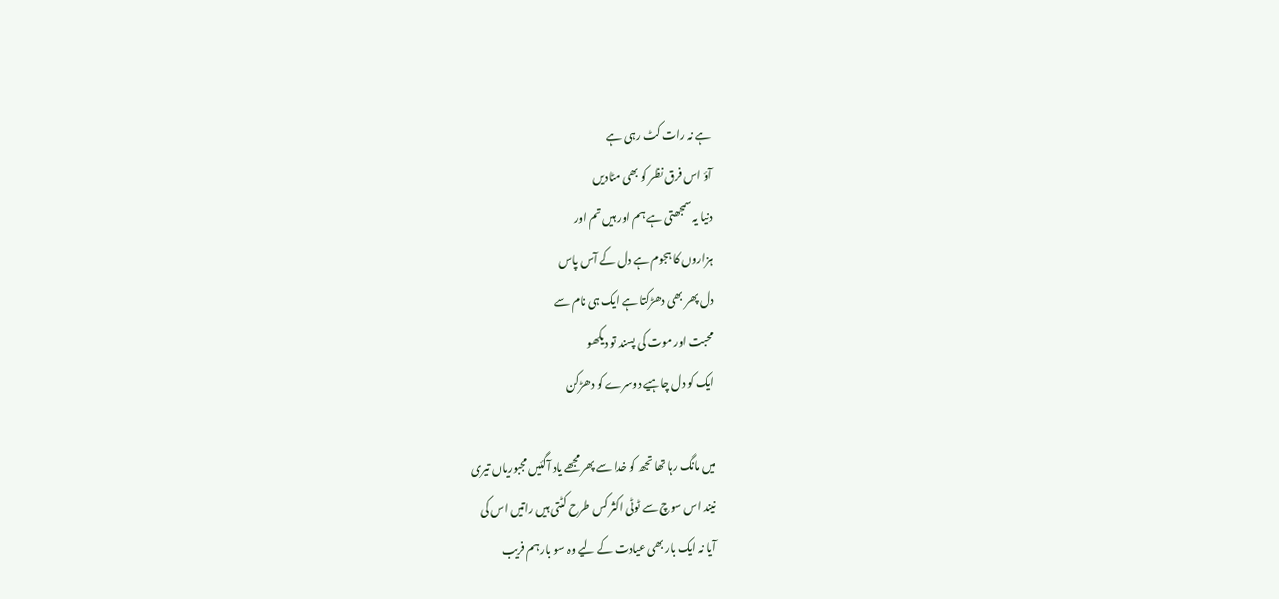ہے نہ رات کٹ رہی ہے
آؤ اس فرق نظر کو بھی مٹادیں
دنیا یہ سمجھتی ہے ہم اور ہیں تم اور
ہزاروں کا ہجوم ہے دل کے آس پاس
دل پھر بھی دھڑکتا ہے ایک ہی نام سے
محبت اور موت کی پسند تو دیکھو
ایک کو دل چاہیے دوسرے کو دھڑکن

میں مانگ رہا تھا تجھ کو خدا سے پھر مجھے یاد آگئیں مجبوریاں تیری
نیند اس سوچ سے ٹوٹی اکثر کس طرح کٹتی ہیں راتیں اس کی
آیا نہ ایک بار بھی عیادت کے لیے وہ سو بار ہم فریب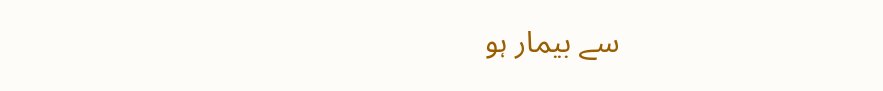سے بیمار ہو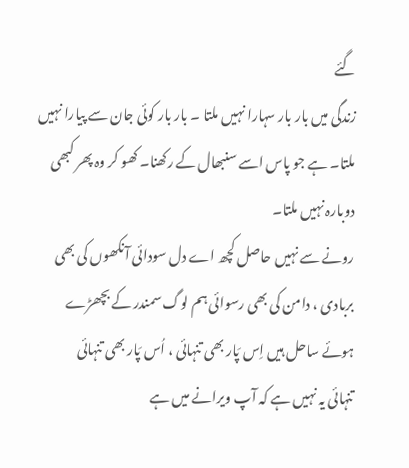گئے
زندگی میں بار بار سہارا نہیں ملتا ۔ بار بار کوئی جان سے پیارا نہیں ملتا۔ ہے جو پاس اسے سنبھال کے رکھنا۔ کھو کر وہ پھر کبھی دوبارہ نہیں ملتا۔
رونے سے نہیں حاصل کچھ اے دل سودائی آنکھوں کی بھی بربادی ، دامن کی بھی رسوائی ہم لوگ سمندر کے بچھڑے ہوئے ساحل ہیں اِس پَار بھی تنہائی ، اُس پَار بھی تنہائی
تنہائی یہ نہیں ہے کہ آپ ویرانے میں ہے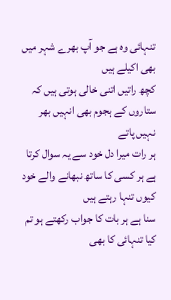تنہائی وہ ہے جو آپ بھرے شہر میں بھی اکیلے ہیں
کچھ راتیں اتنی خالی ہوتی ہیں کہ ستاروں کے ہجوم بھی انہیں بھر نہیں پاتے
ہر رات میرا دل خود سے یہ سوال کرتا ہے ہر کسی کا ساتھ نبھانے والے خود کیوں تنہا رہتے ہیں
سنا ہے ہر بات کا جواب رکھتے ہو تم کیا تنہائی کا بھی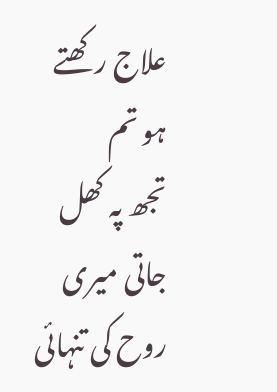علاج رکھتے ہو تم
تجھ پہ کھل جاتی میری روح کی تنہائی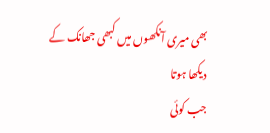بھی میری آنکھوں میں کبھی جھانک کے دیکھا ہوتا
جب کوئی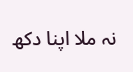نہ ملا اپنا دکھ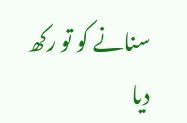سنانے کو تو رکھ دیا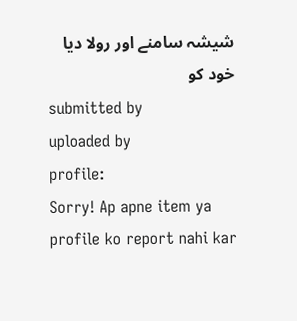شیشہ سامنے اور رولا دیا خود کو
submitted by
uploaded by
profile:
Sorry! Ap apne item ya profile ko report nahi kar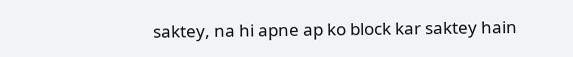saktey, na hi apne ap ko block kar saktey hain